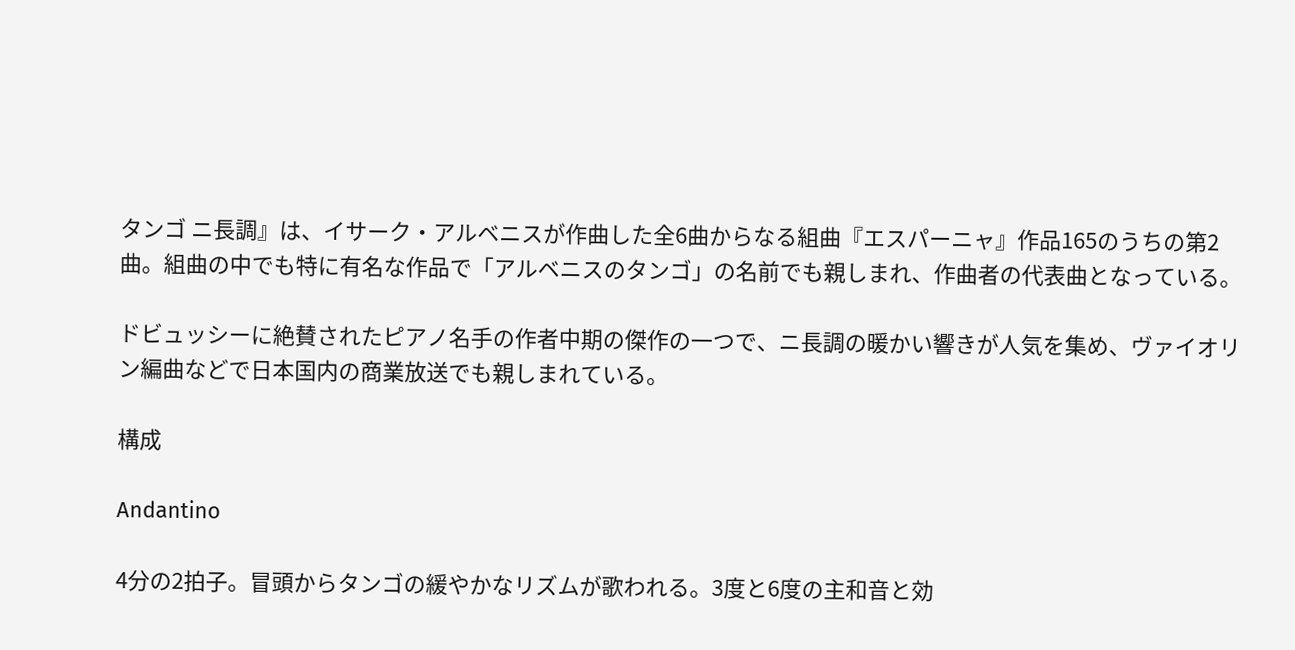タンゴ ニ長調』は、イサーク・アルベニスが作曲した全6曲からなる組曲『エスパーニャ』作品165のうちの第2曲。組曲の中でも特に有名な作品で「アルベニスのタンゴ」の名前でも親しまれ、作曲者の代表曲となっている。

ドビュッシーに絶賛されたピアノ名手の作者中期の傑作の一つで、ニ長調の暖かい響きが人気を集め、ヴァイオリン編曲などで日本国内の商業放送でも親しまれている。

構成

Andantino

4分の2拍子。冒頭からタンゴの緩やかなリズムが歌われる。3度と6度の主和音と効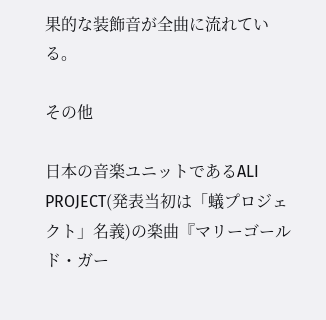果的な装飾音が全曲に流れている。

その他

日本の音楽ユニットであるALI PROJECT(発表当初は「蟻プロジェクト」名義)の楽曲『マリーゴールド・ガー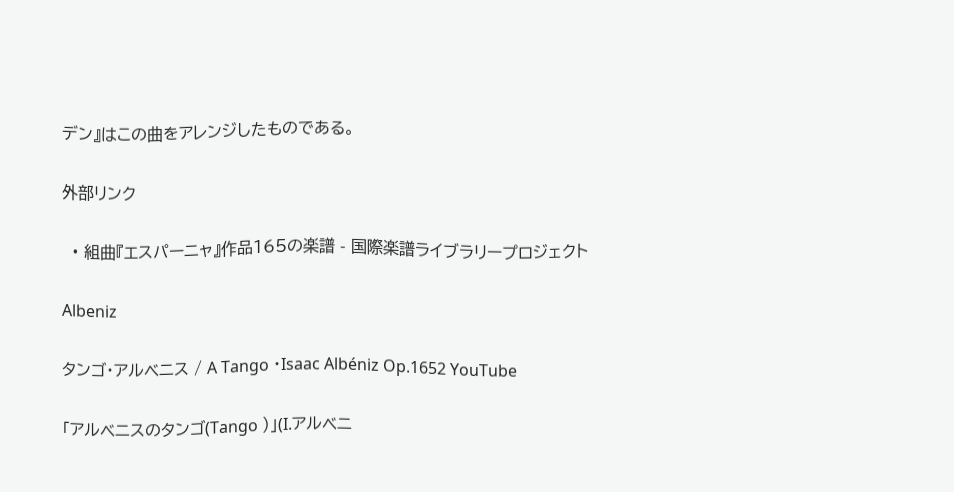デン』はこの曲をアレンジしたものである。

外部リンク

  • 組曲『エスパーニャ』作品165の楽譜 - 国際楽譜ライブラリープロジェクト

Albeniz

タンゴ・アルベニス / A Tango ・Isaac Albéniz Op.1652 YouTube

「アルベニスのタンゴ(Tango )」(I.アルベニ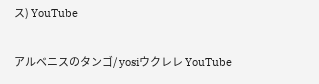ス) YouTube

アルベニスのタンゴ/ yosiウクレレ YouTube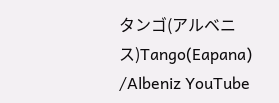タンゴ(アルベニス)Tango(Eapana) /Albeniz YouTube